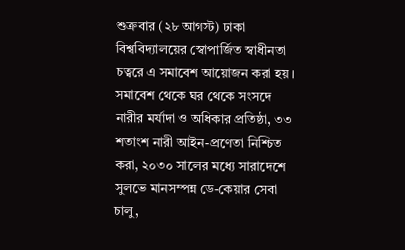শুক্রবার (২৮ আগস্ট) ঢাকা বিশ্ববিদ্যালয়ের স্বোপার্জিত স্বাধীনতা চত্বরে এ সমাবেশ আয়োজন করা হয়।
সমাবেশ থেকে ঘর থেকে সংসদে নারীর মর্যাদা ও অধিকার প্রতিষ্ঠা, ৩৩ শতাংশ নারী আইন-প্রণেতা নিশ্চিত করা, ২০৩০ সালের মধ্যে সারাদেশে সুলভে মানসম্পন্ন ডে-কেয়ার সেবা চালু,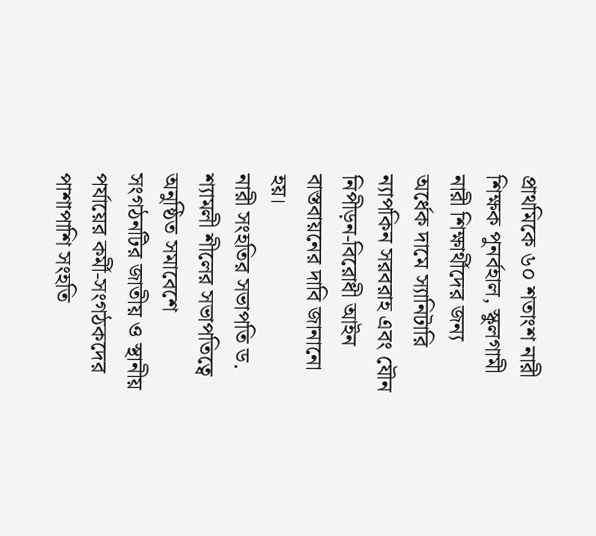প্রাথমিকে ৬০ শতাংশ নারী শিক্ষক পুনর্বহাল, স্কুলগামী নারী শিক্ষার্থীদের জন্য অর্ধেক দামে স্যানিটারি ন্যাপকিন সরবরাহ এবং যৌন নিপীড়ন-বিরোধী আইন বাস্তবায়নের দাবি জানানো হয়।
নারী সংহতির সভাপতি ড. শ্যামলী শীলের সভাপতিত্বে অনুষ্ঠিত সমাবেশে সংগঠনটির জাতীয় ও স্থানীয় পর্যায়ের কর্মী-সংগঠকদের পাশাপাশি সংহতি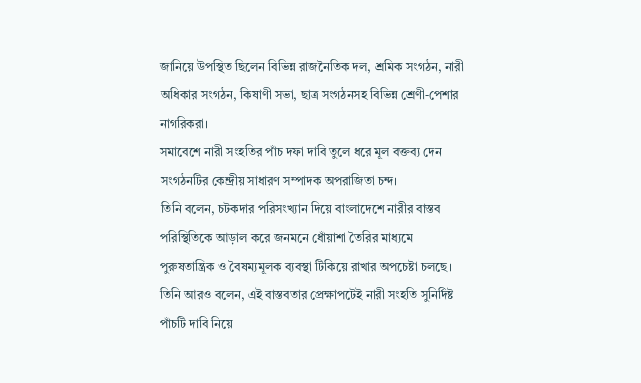জানিয়ে উপস্থিত ছিলেন বিভিন্ন রাজনৈতিক দল, শ্রমিক সংগঠন, নারী অধিকার সংগঠন, কিষাণী সভা, ছাত্র সংগঠনসহ বিভিন্ন শ্রেণী-পেশার নাগরিকরা।
সমাবেশে নারী সংহতির পাঁচ দফা দাবি তুলে ধরে মূল বক্তব্য দেন সংগঠনটির কেন্দ্রীয় সাধারণ সম্পাদক অপরাজিতা চন্দ।
তিনি বলেন, চটকদার পরিসংখ্যান দিয়ে বাংলাদেশে নারীর বাস্তব পরিস্থিতিকে আড়াল করে জনমনে ধোঁয়াশা তৈরির মাধ্যমে পুরুষতান্ত্রিক ও বৈষম্যমূলক ব্যবস্থা টিকিয়ে রাখার অপচেষ্টা চলছে।
তিনি আরও বলেন, এই বাস্তবতার প্রেক্ষাপটেই নারী সংহতি সুনির্দিষ্ট পাঁচটি দাবি নিয়ে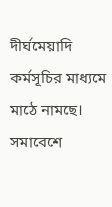দীর্ঘমেয়াদি কর্মসূচির মাধ্যমে মাঠে নামছে।
সমাবেশে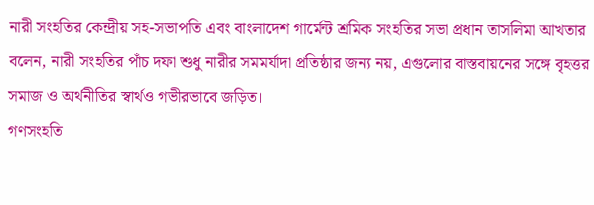নারী সংহতির কেন্দ্রীয় সহ-সভাপতি এবং বাংলাদেশ গার্মেন্ট শ্রমিক সংহতির সভা প্রধান তাসলিমা আখতার বলেন, নারী সংহতির পাঁচ দফা শুধু নারীর সমমর্যাদা প্রতিষ্ঠার জন্য নয়, এগুলোর বাস্তবায়নের সঙ্গে বৃহত্তর সমাজ ও অর্থনীতির স্বার্থও গভীরভাবে জড়িত।
গণসংহতি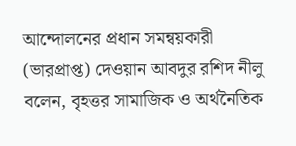আন্দোলনের প্রধান সমন্বয়কারী (ভারপ্রাপ্ত) দেওয়ান আবদুর রশিদ নীলু বলেন, বৃহত্তর সামাজিক ও অর্থনৈতিক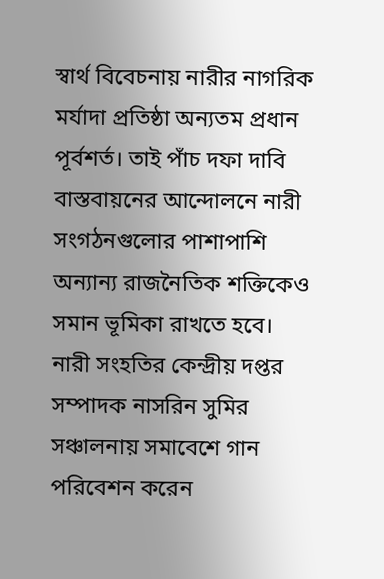স্বার্থ বিবেচনায় নারীর নাগরিক মর্যাদা প্রতিষ্ঠা অন্যতম প্রধান পূর্বশর্ত। তাই পাঁচ দফা দাবি বাস্তবায়নের আন্দোলনে নারী সংগঠনগুলোর পাশাপাশি অন্যান্য রাজনৈতিক শক্তিকেও সমান ভূমিকা রাখতে হবে।
নারী সংহতির কেন্দ্রীয় দপ্তর সম্পাদক নাসরিন সুমির সঞ্চালনায় সমাবেশে গান পরিবেশন করেন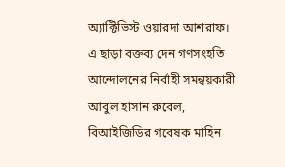অ্যাক্টিভিস্ট ওয়ারদা আশরাফ। এ ছাড়া বক্তব্য দেন গণসংহতি আন্দোলনের নির্বাহী সমন্বয়কারী আবুল হাসান রুবেল, বিআইজিডির গবেষক মাহিন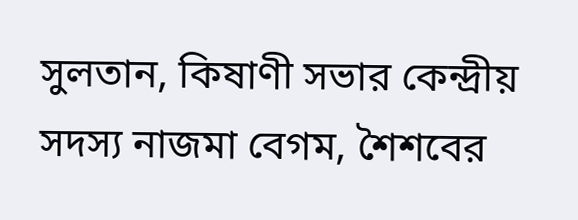সুলতান, কিষাণী সভার কেন্দ্রীয় সদস্য নাজমা বেগম, শৈশবের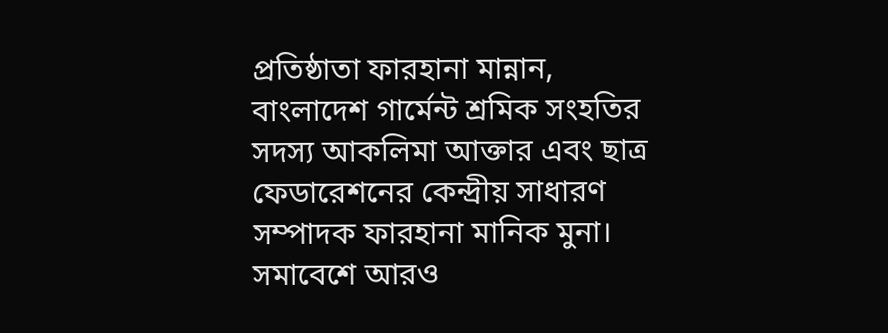প্রতিষ্ঠাতা ফারহানা মান্নান, বাংলাদেশ গার্মেন্ট শ্রমিক সংহতির সদস্য আকলিমা আক্তার এবং ছাত্র ফেডারেশনের কেন্দ্রীয় সাধারণ সম্পাদক ফারহানা মানিক মুনা।
সমাবেশে আরও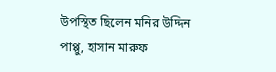উপস্থিত ছিলেন মনির উদ্দিন পাপ্পু, হাসান মারুফ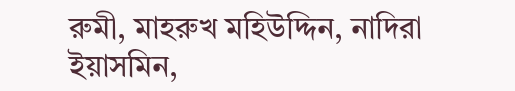রুমী, মাহরুখ মহিউদ্দিন, নাদিরা ইয়াসমিন,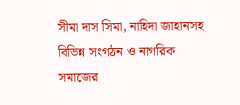সীমা দাস সিমা, নাহিদা জাহানসহ বিভিন্ন সংগঠন ও নাগরিক সমাজের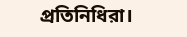প্রতিনিধিরা।